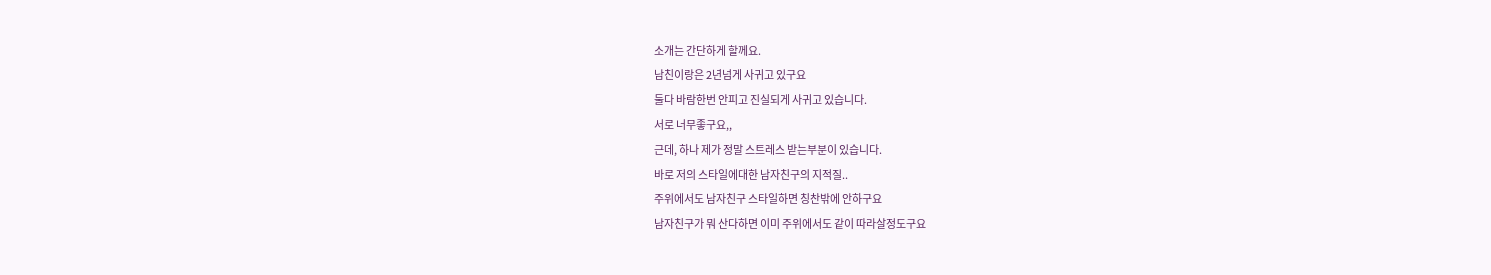소개는 간단하게 할께요.
남친이랑은 2년넘게 사귀고 있구요
둘다 바람한번 안피고 진실되게 사귀고 있습니다.
서로 너무좋구요,,
근데, 하나 제가 정말 스트레스 받는부분이 있습니다.
바로 저의 스타일에대한 남자친구의 지적질..
주위에서도 남자친구 스타일하면 칭찬밖에 안하구요
남자친구가 뭐 산다하면 이미 주위에서도 같이 따라살정도구요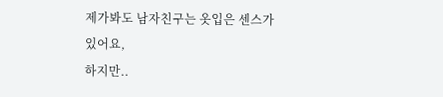제가봐도 남자친구는 옷입은 센스가 있어요,
하지만..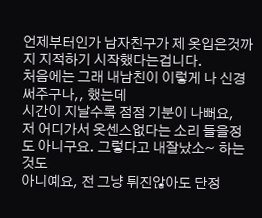언제부터인가 남자친구가 제 옷입은것까지 지적하기 시작했다는겁니다.
처음에는 그래 내남친이 이렇게 나 신경써주구나,, 했는데
시간이 지날수록 점점 기분이 나뻐요,
저 어디가서 옷센스없다는 소리 들을정도 아니구요. 그렇다고 내잘났소~ 하는것도
아니예요, 전 그냥 튀진않아도 단정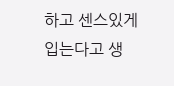하고 센스있게 입는다고 생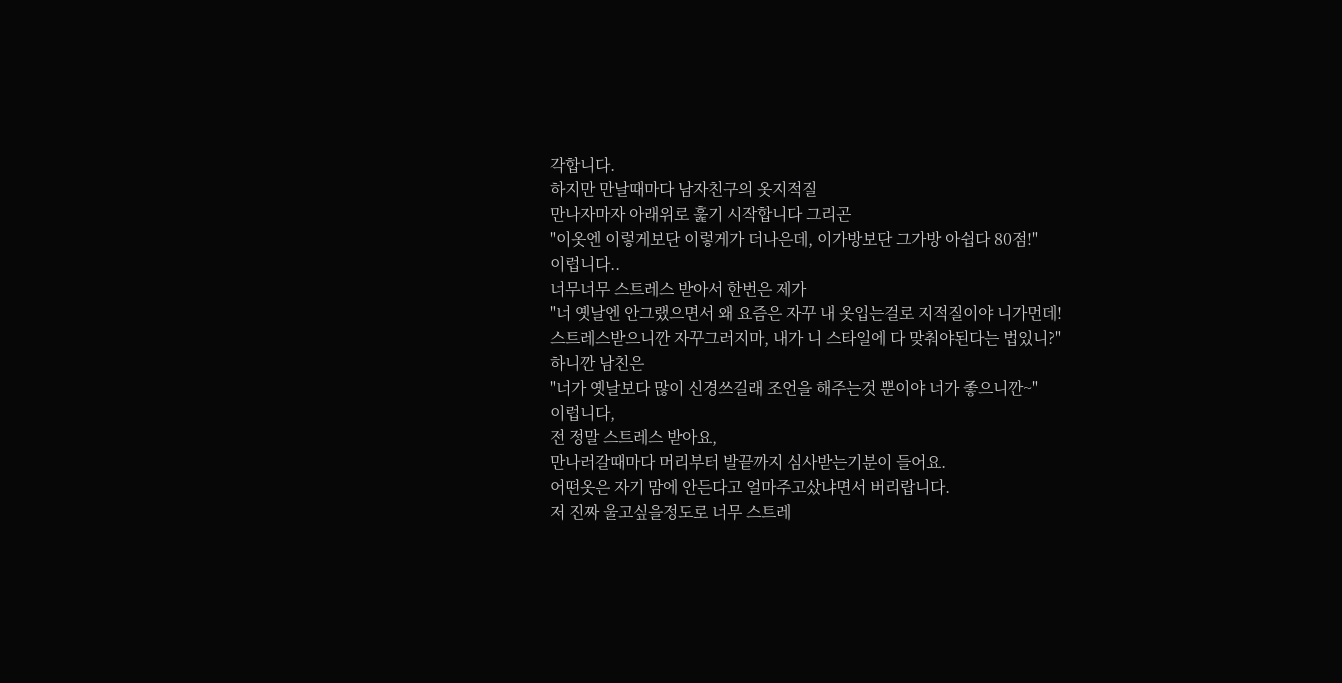각합니다.
하지만 만날때마다 남자친구의 옷지적질
만나자마자 아래위로 훑기 시작합니다 그리곤
"이옷엔 이렇게보단 이렇게가 더나은데, 이가방보단 그가방 아쉽다 80점!"
이럽니다..
너무너무 스트레스 받아서 한번은 제가
"너 옛날엔 안그랬으면서 왜 요즘은 자꾸 내 옷입는걸로 지적질이야 니가먼데!
스트레스받으니깐 자꾸그러지마, 내가 니 스타일에 다 맞춰야된다는 법있니?"
하니깐 남친은
"너가 옛날보다 많이 신경쓰길래 조언을 해주는것 뿐이야 너가 좋으니깐~"
이럽니다,
전 정말 스트레스 받아요,
만나러갈때마다 머리부터 발끝까지 심사받는기분이 들어요.
어떤옷은 자기 맘에 안든다고 얼마주고샀냐면서 버리랍니다.
저 진짜 울고싶을정도로 너무 스트레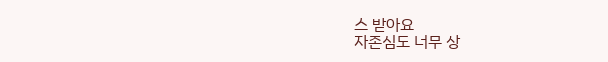스 받아요
자존심도 너무 상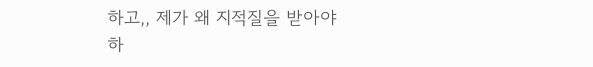하고,, 제가 왜 지적질을 받아야 하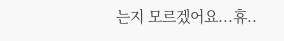는지 모르겠어요...휴..